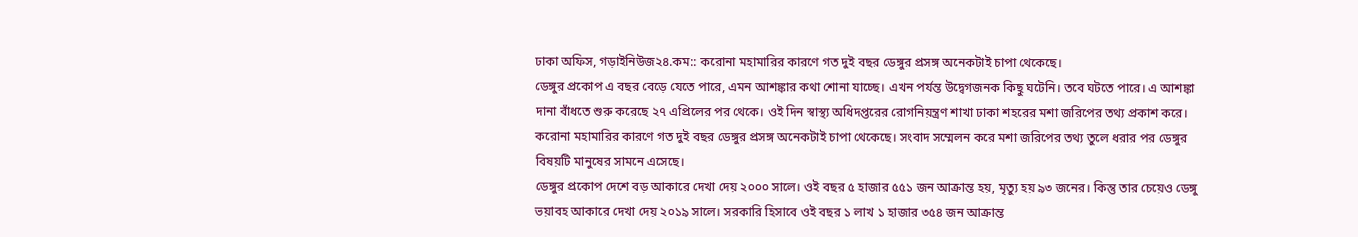ঢাকা অফিস, গড়াইনিউজ২৪.কম:: করোনা মহামারির কারণে গত দুই বছর ডেঙ্গুর প্রসঙ্গ অনেকটাই চাপা থেকেছে।
ডেঙ্গুর প্রকোপ এ বছর বেড়ে যেতে পারে, এমন আশঙ্কার কথা শোনা যাচ্ছে। এখন পর্যন্ত উদ্বেগজনক কিছু ঘটেনি। তবে ঘটতে পারে। এ আশঙ্কা দানা বাঁধতে শুরু করেছে ২৭ এপ্রিলের পর থেকে। ওই দিন স্বাস্থ্য অধিদপ্তরের রোগনিয়ন্ত্রণ শাখা ঢাকা শহরের মশা জরিপের তথ্য প্রকাশ করে।
করোনা মহামারির কারণে গত দুই বছর ডেঙ্গুর প্রসঙ্গ অনেকটাই চাপা থেকেছে। সংবাদ সম্মেলন করে মশা জরিপের তথ্য তুলে ধরার পর ডেঙ্গুর বিষয়টি মানুষের সামনে এসেছে।
ডেঙ্গুর প্রকোপ দেশে বড় আকারে দেখা দেয় ২০০০ সালে। ওই বছর ৫ হাজার ৫৫১ জন আক্রান্ত হয়, মৃত্যু হয় ৯৩ জনের। কিন্তু তার চেয়েও ডেঙ্গু ভয়াবহ আকারে দেখা দেয় ২০১৯ সালে। সরকারি হিসাবে ওই বছর ১ লাখ ১ হাজার ৩৫৪ জন আক্রান্ত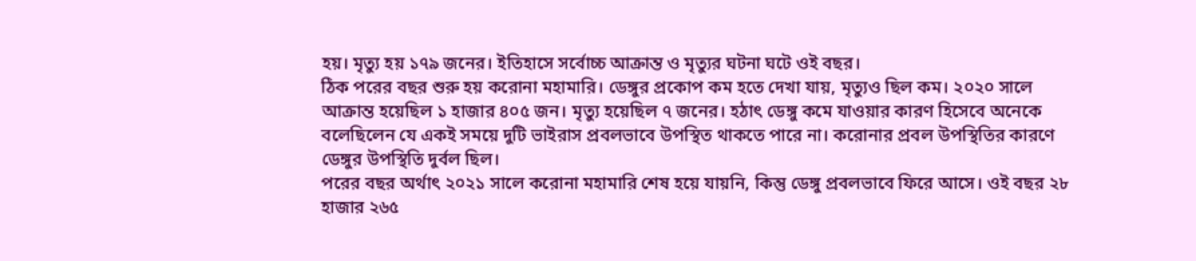হয়। মৃত্যু হয় ১৭৯ জনের। ইতিহাসে সর্বোচ্চ আক্রান্ত ও মৃত্যুর ঘটনা ঘটে ওই বছর।
ঠিক পরের বছর শুরু হয় করোনা মহামারি। ডেঙ্গুর প্রকোপ কম হতে দেখা যায়, মৃত্যুও ছিল কম। ২০২০ সালে আক্রান্ত হয়েছিল ১ হাজার ৪০৫ জন। মৃত্যু হয়েছিল ৭ জনের। হঠাৎ ডেঙ্গু কমে যাওয়ার কারণ হিসেবে অনেকে বলেছিলেন যে একই সময়ে দুটি ভাইরাস প্রবলভাবে উপস্থিত থাকতে পারে না। করোনার প্রবল উপস্থিতির কারণে ডেঙ্গুর উপস্থিতি দুর্বল ছিল।
পরের বছর অর্থাৎ ২০২১ সালে করোনা মহামারি শেষ হয়ে যায়নি, কিন্তু ডেঙ্গু প্রবলভাবে ফিরে আসে। ওই বছর ২৮ হাজার ২৬৫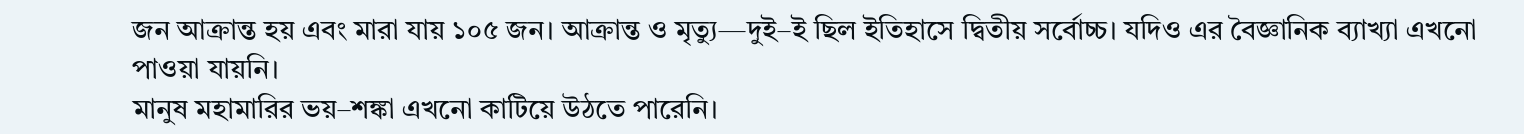জন আক্রান্ত হয় এবং মারা যায় ১০৫ জন। আক্রান্ত ও মৃত্যু—দুই–ই ছিল ইতিহাসে দ্বিতীয় সর্বোচ্চ। যদিও এর বৈজ্ঞানিক ব্যাখ্যা এখনো পাওয়া যায়নি।
মানুষ মহামারির ভয়–শঙ্কা এখনো কাটিয়ে উঠতে পারেনি।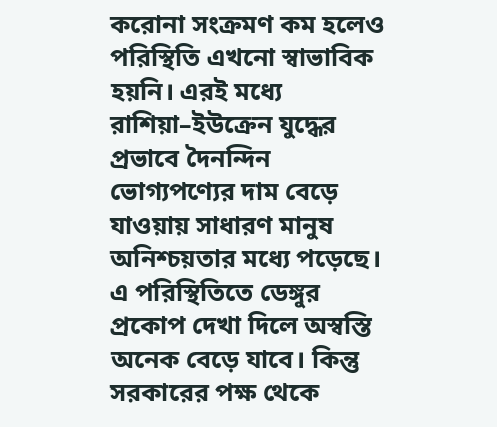করোনা সংক্রমণ কম হলেও পরিস্থিতি এখনো স্বাভাবিক হয়নি। এরই মধ্যে রাশিয়া–ইউক্রেন যুদ্ধের প্রভাবে দৈনন্দিন ভোগ্যপণ্যের দাম বেড়ে যাওয়ায় সাধারণ মানুষ অনিশ্চয়তার মধ্যে পড়েছে। এ পরিস্থিতিতে ডেঙ্গুর প্রকোপ দেখা দিলে অস্বস্তি অনেক বেড়ে যাবে। কিন্তু সরকারের পক্ষ থেকে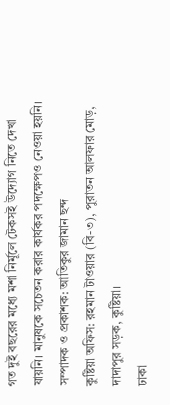গত দুই বছরের মধ্যে মশা নির্মূলে টেকসই উদ্যোগ নিতে দেখা যায়নি। মানুষকে সচেতন করার কার্যকর পদক্ষেপও নেওয়া হয়নি।
সম্পাদক ও প্রকাশক: আতিকুর জামান ছন্দ
কুষ্টিয়া অফিস: রহমান টাওয়ার (বি-৩), পুরাতন আলফার মোড়, দাদাপুর সড়ক, কুষ্টিয়া।
ঢাকা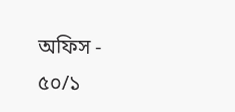অফিস - ৫০/১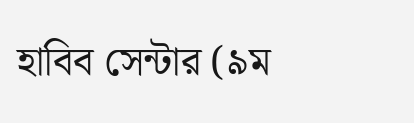হাবিব সেন্টার (৯ম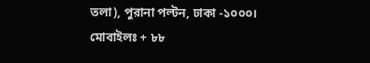তলা), পুরানা পল্টন, ঢাকা -১০০০।
মোবাইলঃ + ৮৮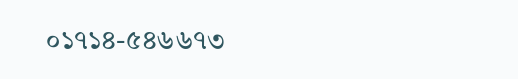০১৭১৪-৫৪৬৬৭৩